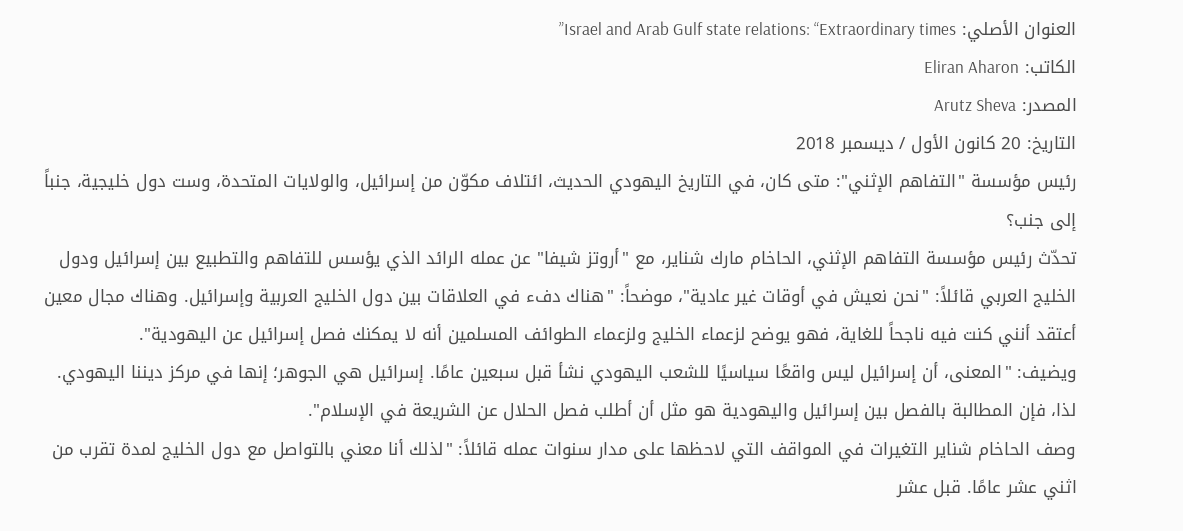العنوان الأصلي: Israel and Arab Gulf state relations: “Extraordinary times”
الكاتب: Eliran Aharon
المصدر: Arutz Sheva
التاريخ: 20 كانون الأول / ديسمبر 2018
رئيس مؤسسة "التفاهم الإثني": متى كان، في التاريخ اليهودي الحديث، ائتلاف مكوّن من إسرائيل، والولايات المتحدة، وست دول خليجية، جنباً إلى جنب؟
تحدّث رئيس مؤسسة التفاهم الإثني، الحاخام مارك شناير، مع "أروتز شيفا" عن عمله الرائد الذي يؤسس للتفاهم والتطبيع بين إسرائيل ودول الخليج العربي قائلاً: "نحن نعيش في أوقات غير عادية"، موضحاً: "هناك دفء في العلاقات بين دول الخليج العربية وإسرائيل. وهناك مجال معين أعتقد أنني كنت فيه ناجحاً للغاية، فهو يوضح لزعماء الخليج ولزعماء الطوائف المسلمين أنه لا يمكنك فصل إسرائيل عن اليهودية".
ويضيف: "المعنى، أن إسرائيل ليس واقعًا سياسيًا للشعب اليهودي نشأ قبل سبعين عامًا. إسرائيل هي الجوهر؛ إنها في مركز ديننا اليهودي. لذا، فإن المطالبة بالفصل بين إسرائيل واليهودية هو مثل أن أطلب فصل الحلال عن الشريعة في الإسلام".
وصف الحاخام شناير التغيرات في المواقف التي لاحظها على مدار سنوات عمله قائلاً: "لذلك أنا معني بالتواصل مع دول الخليج لمدة تقرب من اثني عشر عامًا. قبل عشر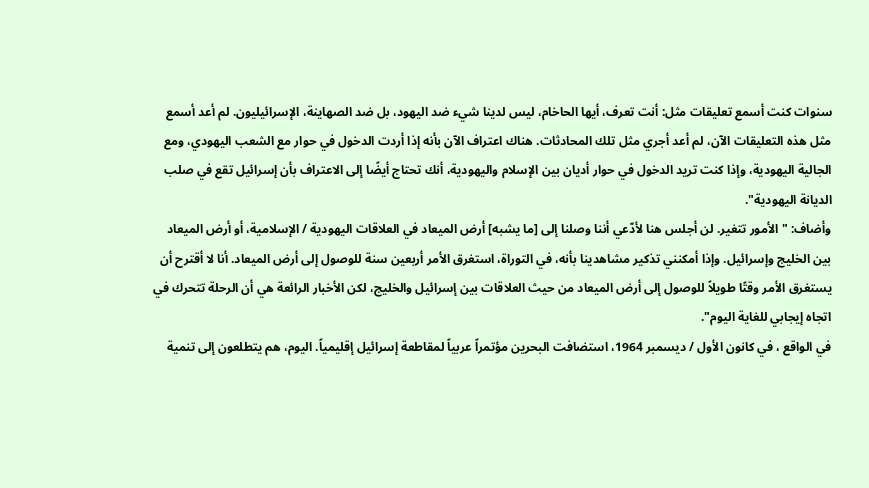سنوات كنت أسمع تعليقات مثل: أنت تعرف، أيها الحاخام، ليس لدينا شيء ضد اليهود، بل ضد الصهاينة، الإسرائيليون. لم أعد أسمع مثل هذه التعليقات الآن، لم أعد أجري مثل تلك المحادثات. هناك اعتراف الآن بأنه إذا أردت الدخول في حوار مع الشعب اليهودي، ومع الجالية اليهودية، وإذا كنت تريد الدخول في حوار أديان بين الإسلام واليهودية، أنك تحتاج أيضًا إلى الاعتراف بأن إسرائيل تقع في صلب الديانة اليهودية".
وأضاف: "الأمور تتغير. لن أجلس هنا لأدّعي أننا وصلنا إلى [ما يشبه] أرض الميعاد في العلاقات اليهودية / الإسلامية، أو أرض الميعاد بين الخليج وإسرائيل. وإذا أمكنني تذكير مشاهدينا بأنه، في التوراة، استغرق الأمر أربعين سنة للوصول إلى أرض الميعاد. أنا لا أقترح أن يستغرق الأمر وقتًا طويلاً للوصول إلى أرض الميعاد من حيث العلاقات بين إسرائيل والخليج، لكن الأخبار الرائعة هي أن الرحلة تتحرك في اتجاه إيجابي للغاية اليوم".
في الواقع ، في كانون الأول / ديسمبر 1964، استضافت البحرين مؤتمراً عربياً لمقاطعة إسرائيل إقليمياً. اليوم، هم يتطلعون إلى تنمية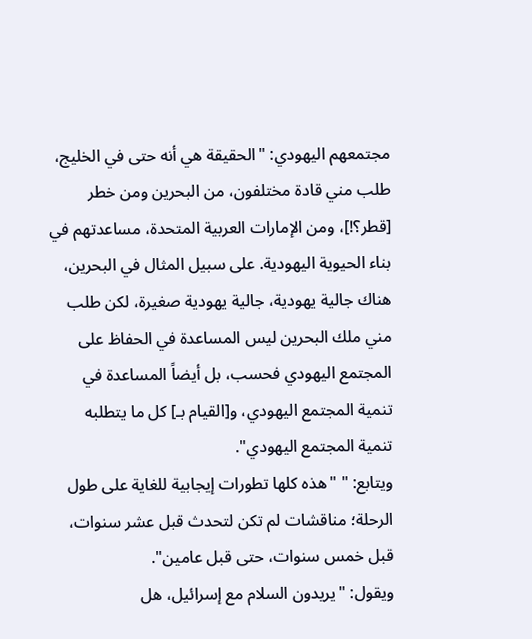مجتمعهم اليهودي: "الحقيقة هي أنه حتى في الخليج، طلب مني قادة مختلفون، من البحرين ومن خطر [قطر؟!]، ومن الإمارات العربية المتحدة، مساعدتهم في بناء الحيوية اليهودية. على سبيل المثال في البحرين، هناك جالية يهودية، جالية يهودية صغيرة، لكن طلب مني ملك البحرين ليس المساعدة في الحفاظ على المجتمع اليهودي فحسب، بل أيضاً المساعدة في تنمية المجتمع اليهودي، و[القيام بـ] كل ما يتطلبه تنمية المجتمع اليهودي".
ويتابع: " "هذه كلها تطورات إيجابية للغاية على طول الرحلة؛ مناقشات لم تكن لتحدث قبل عشر سنوات، قبل خمس سنوات، حتى قبل عامين".
ويقول: "يريدون السلام مع إسرائيل، هل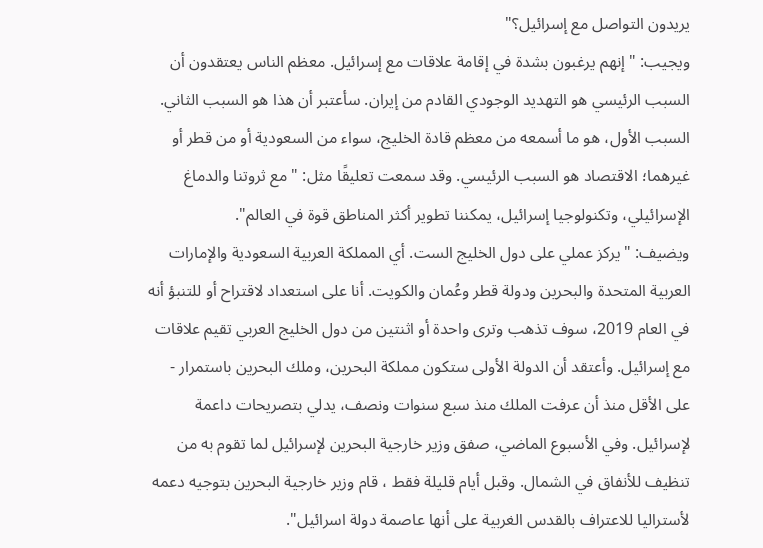يريدون التواصل مع إسرائيل؟"
ويجيب: "إنهم يرغبون بشدة في إقامة علاقات مع إسرائيل. معظم الناس يعتقدون أن السبب الرئيسي هو التهديد الوجودي القادم من إيران. سأعتبر أن هذا هو السبب الثاني. السبب الأول، هو ما أسمعه من معظم قادة الخليج، سواء من السعودية أو من قطر أو غيرهما؛ الاقتصاد هو السبب الرئيسي. وقد سمعت تعليقًا مثل: "مع ثروتنا والدماغ الإسرائيلي، وتكنولوجيا إسرائيل، يمكننا تطوير أكثر المناطق قوة في العالم".
ويضيف: "يركز عملي على دول الخليج الست. أي المملكة العربية السعودية والإمارات العربية المتحدة والبحرين ودولة قطر وعُمان والكويت. أنا على استعداد لاقتراح أو للتنبؤ أنه في العام 2019، سوف تذهب وترى واحدة أو اثنتين من دول الخليج العربي تقيم علاقات مع إسرائيل. وأعتقد أن الدولة الأولى ستكون مملكة البحرين، وملك البحرين باستمرار - على الأقل منذ أن عرفت الملك منذ سبع سنوات ونصف، يدلي بتصريحات داعمة لإسرائيل. وفي الأسبوع الماضي، صفق وزير خارجية البحرين لإسرائيل لما تقوم به من تنظيف للأنفاق في الشمال. وقبل أيام قليلة فقط ، قام وزير خارجية البحرين بتوجيه دعمه لأستراليا للاعتراف بالقدس الغربية على أنها عاصمة دولة اسرائيل".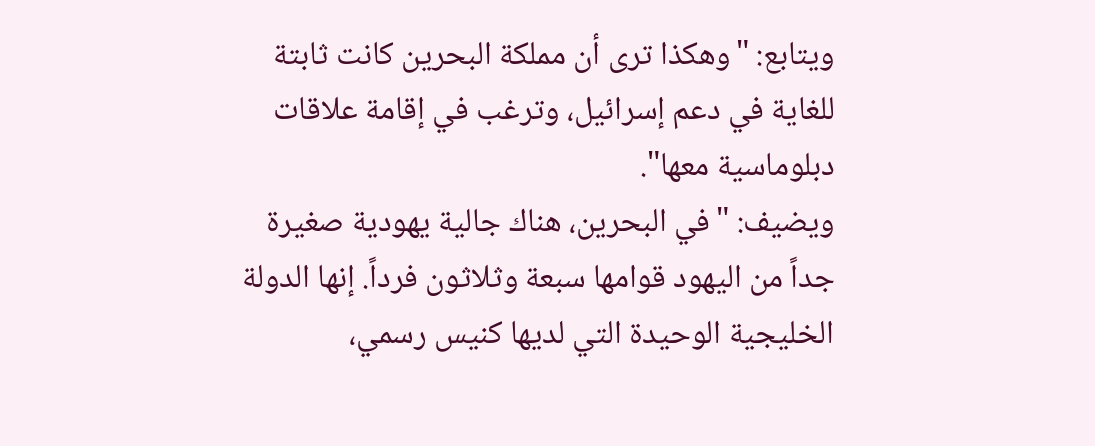ويتابع: "وهكذا ترى أن مملكة البحرين كانت ثابتة للغاية في دعم إسرائيل، وترغب في إقامة علاقات دبلوماسية معها".
ويضيف: "في البحرين، هناك جالية يهودية صغيرة جداً من اليهود قوامها سبعة وثلاثون فرداً. إنها الدولة الخليجية الوحيدة التي لديها كنيس رسمي،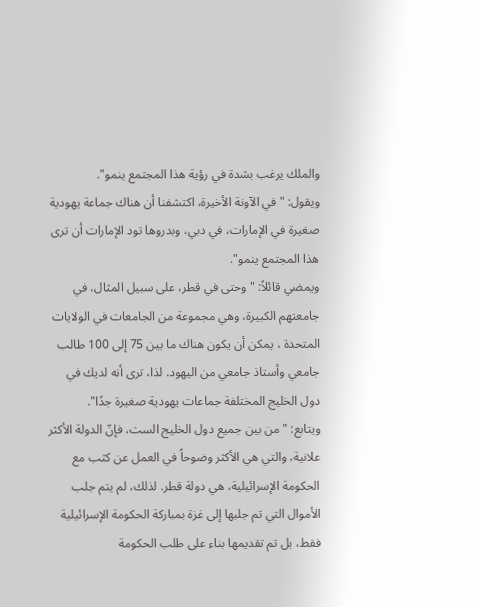والملك يرغب بشدة في رؤية هذا المجتمع ينمو".
ويقول: "في الآونة الأخيرة، اكتشفنا أن هناك جماعة يهودية صغيرة في الإمارات، في دبي، وبدروها تود الإمارات أن ترى هذا المجتمع ينمو".
ويمضي قائلاً: "وحتى في قطر، على سبيل المثال، في جامعتهم الكبيرة، وهي مجموعة من الجامعات في الولايات المتحدة ، يمكن أن يكون هناك ما بين 75 إلى 100 طالب جامعي وأستاذ جامعي من اليهود. لذا، ترى أنه لديك في دول الخليج المختلفة جماعات يهودية صغيرة جدًا".
ويتابع: "من بين جميع دول الخليج الست، فإنّ الدولة الأكثر علانية، والتي هي الأكثر وضوحاً في العمل عن كثب مع الحكومة الإسرائيلية، هي دولة قطر. لذلك، لم يتم جلب الأموال التي تم جلبها إلى غزة بمباركة الحكومة الإسرائيلية فقط، بل تم تقديمها بناء على طلب الحكومة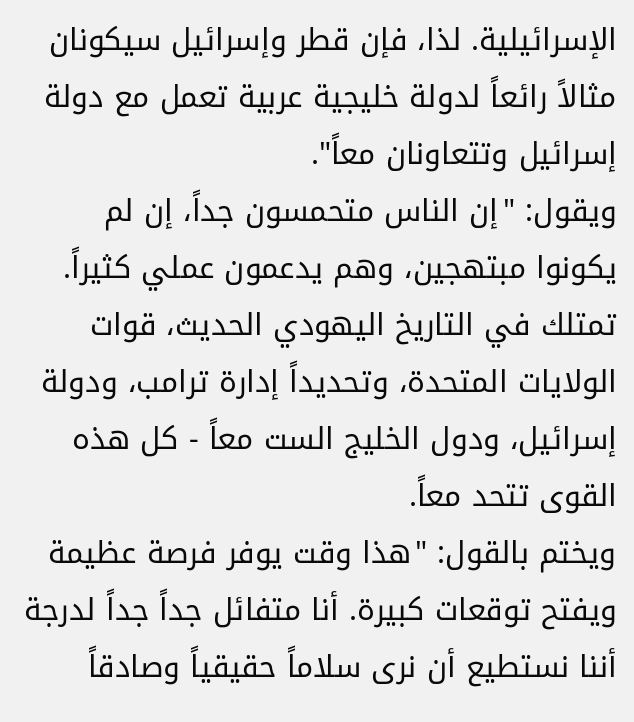الإسرائيلية. لذا، فإن قطر وإسرائيل سيكونان مثالاً رائعاً لدولة خليجية عربية تعمل مع دولة إسرائيل وتتعاونان معاً".
ويقول: "إن الناس متحمسون جداً، إن لم يكونوا مبتهجين، وهم يدعمون عملي كثيراً. تمتلك في التاريخ اليهودي الحديث، قوات الولايات المتحدة، وتحديداً إدارة ترامب، ودولة إسرائيل، ودول الخليج الست معاً - كل هذه القوى تتحد معاً.
ويختم بالقول: "هذا وقت يوفر فرصة عظيمة ويفتح توقعات كبيرة. أنا متفائل جداً جداً لدرجة أننا نستطيع أن نرى سلاماً حقيقياً وصادقاً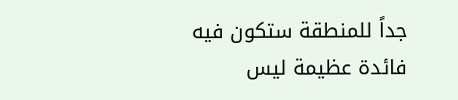جداً للمنطقة ستكون فيه فائدة عظيمة ليس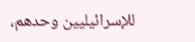للإسرائيليين وحدهم،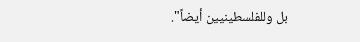بل وللفلسطينيين أيضاً".